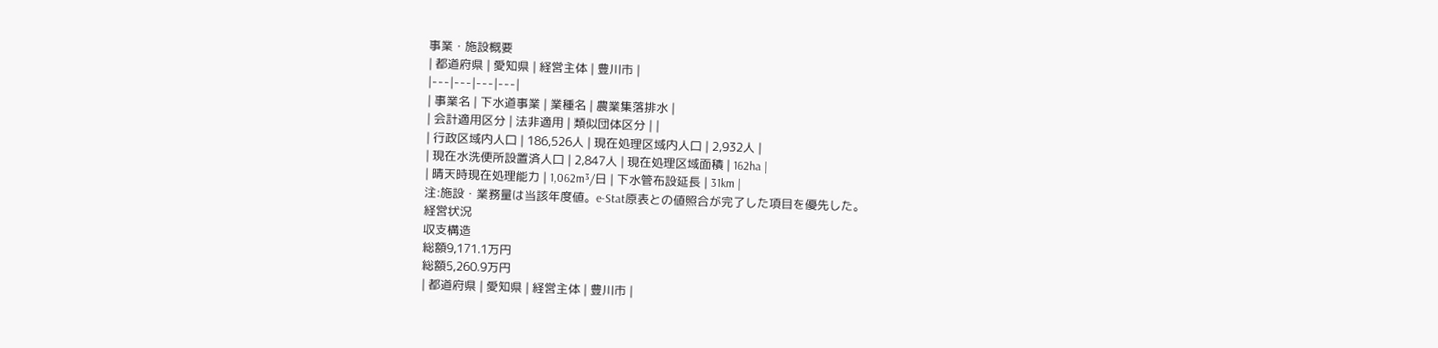事業・施設概要
| 都道府県 | 愛知県 | 経営主体 | 豊川市 |
|---|---|---|---|
| 事業名 | 下水道事業 | 業種名 | 農業集落排水 |
| 会計適用区分 | 法非適用 | 類似団体区分 | |
| 行政区域内人口 | 186,526人 | 現在処理区域内人口 | 2,932人 |
| 現在水洗便所設置済人口 | 2,847人 | 現在処理区域面積 | 162ha |
| 晴天時現在処理能力 | 1,062m³/日 | 下水管布設延長 | 31km |
注:施設・業務量は当該年度値。e-Stat原表との値照合が完了した項目を優先した。
経営状況
収支構造
総額9,171.1万円
総額5,260.9万円
| 都道府県 | 愛知県 | 経営主体 | 豊川市 |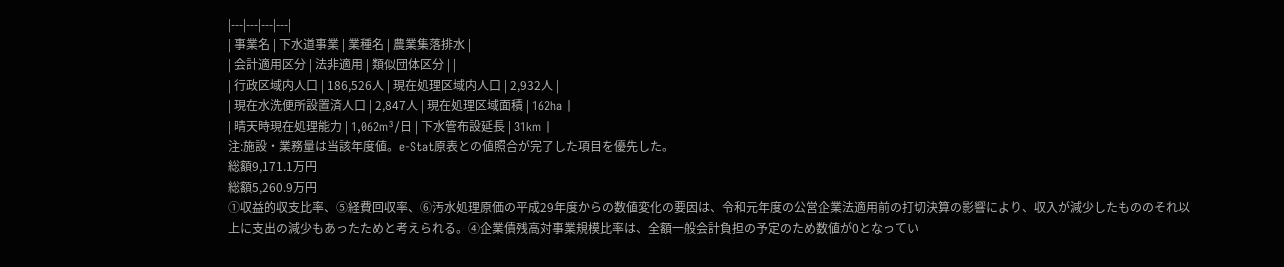|---|---|---|---|
| 事業名 | 下水道事業 | 業種名 | 農業集落排水 |
| 会計適用区分 | 法非適用 | 類似団体区分 | |
| 行政区域内人口 | 186,526人 | 現在処理区域内人口 | 2,932人 |
| 現在水洗便所設置済人口 | 2,847人 | 現在処理区域面積 | 162ha |
| 晴天時現在処理能力 | 1,062m³/日 | 下水管布設延長 | 31km |
注:施設・業務量は当該年度値。e-Stat原表との値照合が完了した項目を優先した。
総額9,171.1万円
総額5,260.9万円
①収益的収支比率、⑤経費回収率、⑥汚水処理原価の平成29年度からの数値変化の要因は、令和元年度の公営企業法適用前の打切決算の影響により、収入が減少したもののそれ以上に支出の減少もあったためと考えられる。④企業債残高対事業規模比率は、全額一般会計負担の予定のため数値が0となってい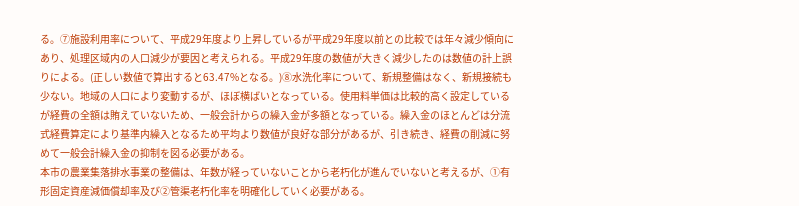る。⑦施設利用率について、平成29年度より上昇しているが平成29年度以前との比較では年々減少傾向にあり、処理区域内の人口減少が要因と考えられる。平成29年度の数値が大きく減少したのは数値の計上誤りによる。(正しい数値で算出すると63.47%となる。)⑧水洗化率について、新規整備はなく、新規接続も少ない。地域の人口により変動するが、ほぼ横ばいとなっている。使用料単価は比較的高く設定しているが経費の全額は賄えていないため、一般会計からの繰入金が多額となっている。繰入金のほとんどは分流式経費算定により基準内繰入となるため平均より数値が良好な部分があるが、引き続き、経費の削減に努めて一般会計繰入金の抑制を図る必要がある。
本市の農業集落排水事業の整備は、年数が経っていないことから老朽化が進んでいないと考えるが、①有形固定資産減価償却率及び②管渠老朽化率を明確化していく必要がある。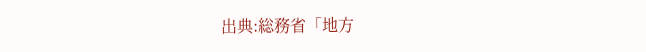出典:総務省「地方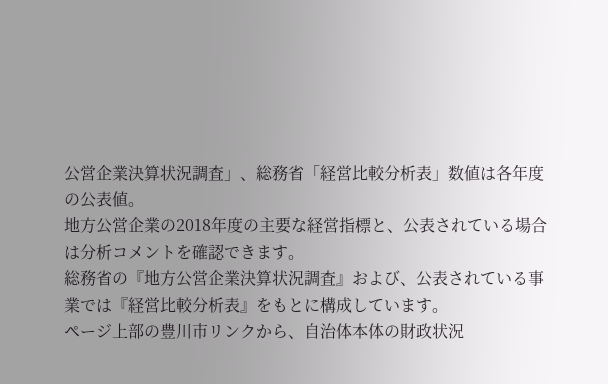公営企業決算状況調査」、総務省「経営比較分析表」数値は各年度の公表値。
地方公営企業の2018年度の主要な経営指標と、公表されている場合は分析コメントを確認できます。
総務省の『地方公営企業決算状況調査』および、公表されている事業では『経営比較分析表』をもとに構成しています。
ページ上部の豊川市リンクから、自治体本体の財政状況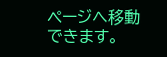ページへ移動できます。